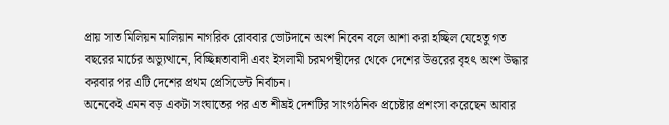প্রায় সাত মিলিয়ন মালিয়ান নাগরিক রোববার ভোটদানে অংশ নিবেন বলে আশা করা হচ্ছিল যেহেতু গত বছরের মার্চের অভ্যুত্থানে, বিচ্ছিন্নতাবাদী এবং ইসলামী চরমপন্থীদের থেকে দেশের উত্তরের বৃহৎ অংশ উদ্ধার করবার পর এটি দেশের প্রথম প্রেসিডেন্ট নির্বাচন।
অনেকেই এমন বড় একটা সংঘাতের পর এত শীঘ্রই দেশটির সাংগঠনিক প্রচেষ্টার প্রশংসা করেছেন আবার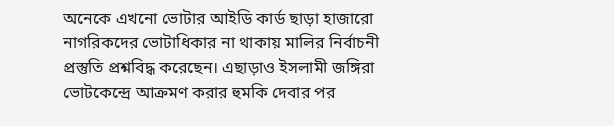অনেকে এখনো ভোটার আইডি কার্ড ছাড়া হাজারো নাগরিকদের ভোটাধিকার না থাকায় মালির নির্বাচনী প্রস্তুতি প্রশ্নবিদ্ধ করেছেন। এছাড়াও ইসলামী জঙ্গিরা ভোটকেন্দ্রে আক্রমণ করার হুমকি দেবার পর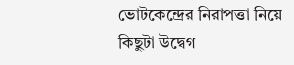ভোটকেন্দ্রের নিরাপত্তা নিয়ে কিছুটা উদ্বেগ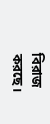বিরাজ করছে।